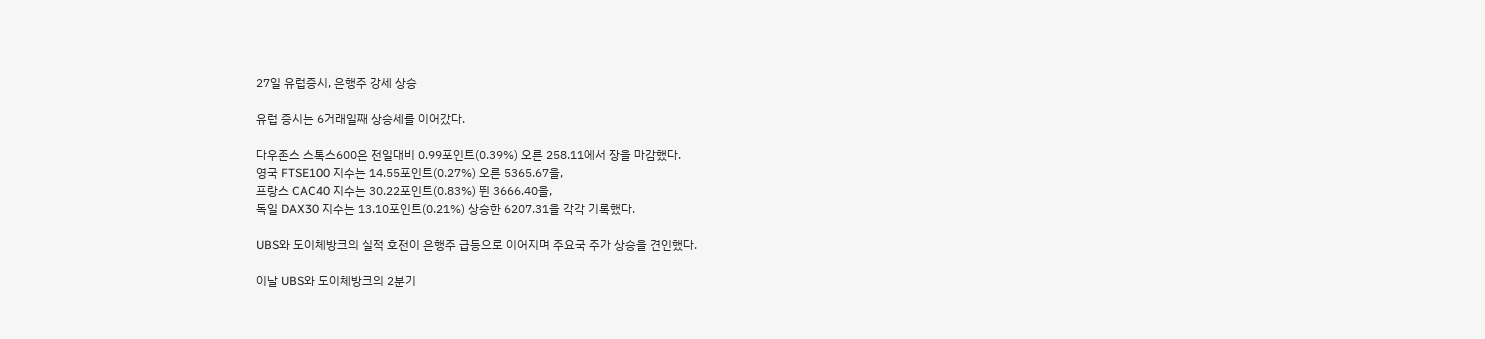27일 유럽증시, 은행주 강세 상승

유럽 증시는 6거래일째 상승세를 이어갔다.

다우존스 스톡스600은 전일대비 0.99포인트(0.39%) 오른 258.11에서 장을 마감했다.
영국 FTSE100 지수는 14.55포인트(0.27%) 오른 5365.67을,
프랑스 CAC40 지수는 30.22포인트(0.83%) 뛴 3666.40을,
독일 DAX30 지수는 13.10포인트(0.21%) 상승한 6207.31을 각각 기록했다.

UBS와 도이체방크의 실적 호전이 은행주 급등으로 이어지며 주요국 주가 상승을 견인했다.

이날 UBS와 도이체방크의 2분기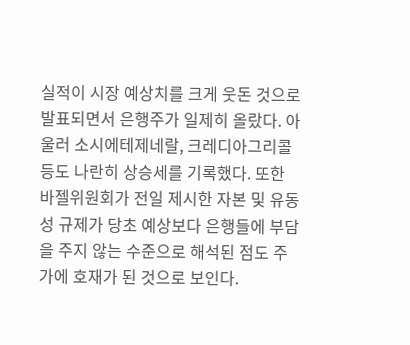실적이 시장 예상치를 크게 웃돈 것으로 발표되면서 은행주가 일제히 올랐다. 아울러 소시에테제네랄, 크레디아그리콜 등도 나란히 상승세를 기록했다. 또한 바젤위원회가 전일 제시한 자본 및 유동성 규제가 당초 예상보다 은행들에 부담을 주지 않는 수준으로 해석된 점도 주가에 호재가 된 것으로 보인다.